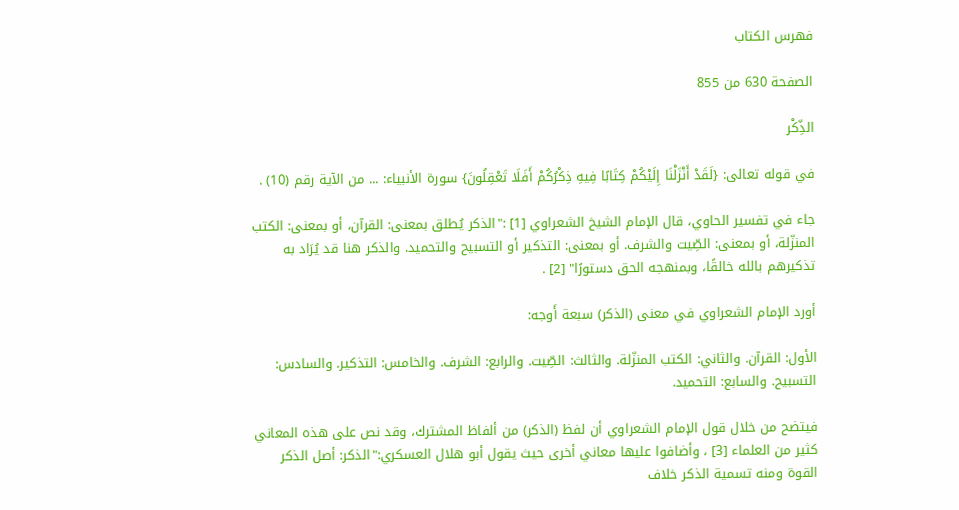فهرس الكتاب

الصفحة 630 من 855

الذِّكْر

في قوله تعالى: {لَقَدْ أَنْزَلْنَا إِلَيْكُمْ كِتَابًا فِيهِ ذِكْرُكُمْ أَفَلَا تَعْقِلُونَ} سورة الأنبياء: ... من الآية رقم (10) .

جاء في تفسير الحاوي، قال الإمام الشيخ الشعراوي [1] :"الذكر يُطلق بمعنى: القرآن، أو بمعنى: الكتب المنزّلة، أو بمعنى: الصِّيت والشرف. أو بمعنى: التذكير أو التسبيح والتحميد. والذكر هنا قد يُرَاد به تذكيرهم بالله خالقًا، وبمنهجه الحق دستورًا" [2] .

أورد الإمام الشعراوي في معنى (الذكر) سبعة أَوجه:

الأول: القرآن. والثاني: الكتب المنزّلة. والثالث: الصِّيت. والرابع: الشرف. والخامس: التذكير. والسادس: التسبيح. والسابع: التحميد.

فيتضح من خلال قول الإمام الشعراوي أن لفظ (الذكر) من ألفاظ المشترك، وقد نص على هذه المعاني كثير من العلماء [3] ، وأضافوا عليها معاني أخرى حيث يقول أبو هلال العسكري:"الذكر: أصل الذكر القوة ومنه تسمية الذكر خلاف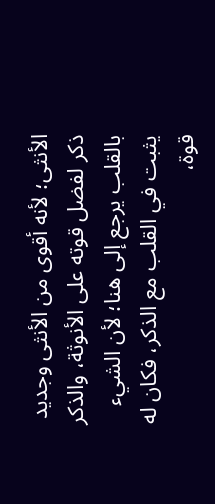الأنثى؛ لأنه أقوى من الأنثى وجديد ذكر لفضل قوته على الأنوثة، والذكر بالقلب يرجع إلى هنا؛ لأن الشيء يثبت في القلب مع الذكر، فكان له قوة،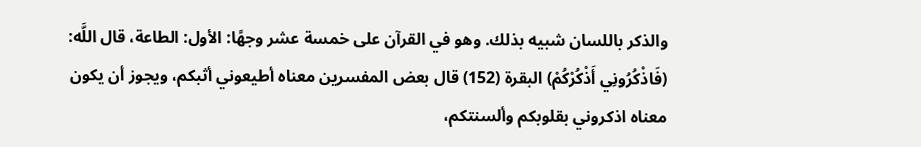والذكر باللسان شبيه بذلك. وهو في القرآن على خمسة عشر وجهًا: الأول: الطاعة، قال اللَّه: (فَاذْكُرُونِي أَذْكُرْكُمْ) البقرة (152) قال بعض المفسرين معناه أطيعوني أثبكم، ويجوز أن يكون معناه اذكروني بقلوبكم وألسنتكم،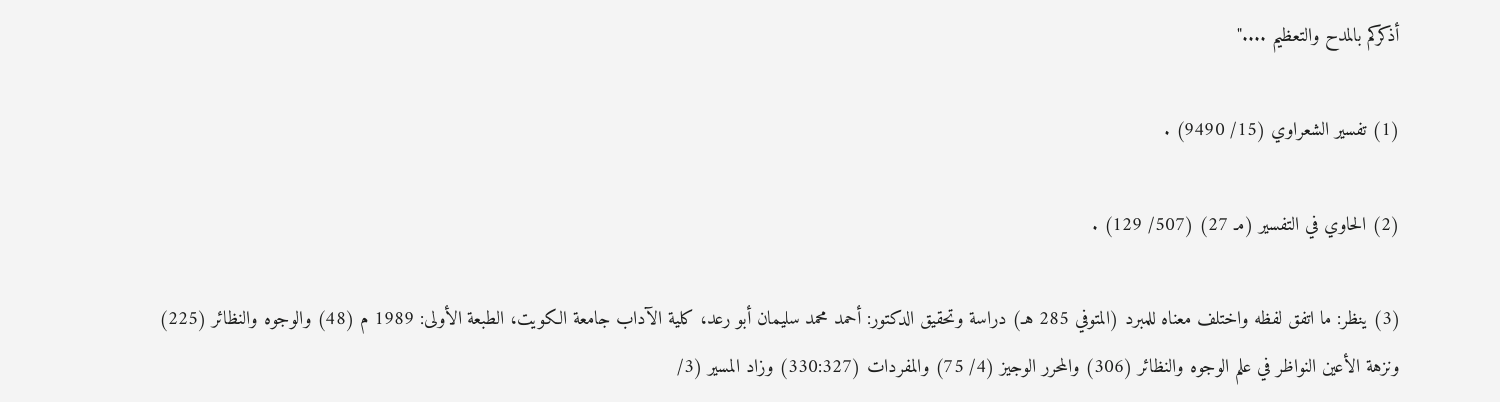أذكركم بالمدح والتعظيم ...."

(1) تفسير الشعراوي (15/ 9490) .

(2) الحاوي في التفسير (مـ 27) (507/ 129) .

(3) ينظر: ما اتفق لفظه واختلف معناه للمبرد (المتوفي 285 هـ) دراسة وتحقيق الدكتور: أحمد محمد سليمان أبو رعد، كلية الآداب جامعة الكويت، الطبعة الأولى: 1989 م (48) والوجوه والنظائر (225) ونزهة الأعين النواظر في علم الوجوه والنظائر (306) والمحرر الوجيز (4/ 75) والمفردات (330:327) وزاد المسير (3/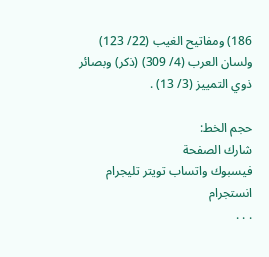186) ومفاتيح الغيب (22/ 123) ولسان العرب (4/ 309) (ذكر) وبصائر ذوي التمييز (3/ 13) .

حجم الخط:
شارك الصفحة
فيسبوك واتساب تويتر تليجرام انستجرام
. . .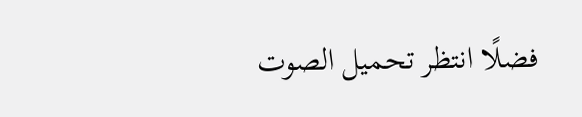فضلًا انتظر تحميل الصوت